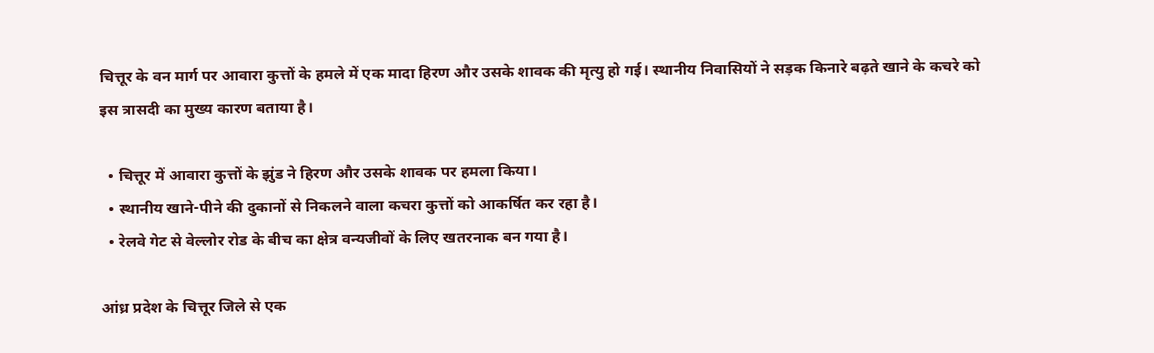चित्तूर के वन मार्ग पर आवारा कुत्तों के हमले में एक मादा हिरण और उसके शावक की मृत्यु हो गई। स्थानीय निवासियों ने सड़क किनारे बढ़ते खाने के कचरे को इस त्रासदी का मुख्य कारण बताया है।

  • चित्तूर में आवारा कुत्तों के झुंड ने हिरण और उसके शावक पर हमला किया।
  • स्थानीय खाने-पीने की दुकानों से निकलने वाला कचरा कुत्तों को आकर्षित कर रहा है।
  • रेलवे गेट से वेल्लोर रोड के बीच का क्षेत्र वन्यजीवों के लिए खतरनाक बन गया है।

आंध्र प्रदेश के चित्तूर जिले से एक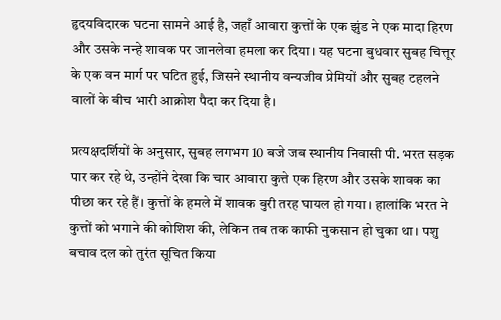हृदयविदारक घटना सामने आई है, जहाँ आवारा कुत्तों के एक झुंड ने एक मादा हिरण और उसके नन्हे शावक पर जानलेवा हमला कर दिया। यह घटना बुधवार सुबह चित्तूर के एक वन मार्ग पर घटित हुई, जिसने स्थानीय वन्यजीव प्रेमियों और सुबह टहलने वालों के बीच भारी आक्रोश पैदा कर दिया है।

प्रत्यक्षदर्शियों के अनुसार, सुबह लगभग 10 बजे जब स्थानीय निवासी पी. भरत सड़क पार कर रहे थे, उन्होंने देखा कि चार आवारा कुत्ते एक हिरण और उसके शावक का पीछा कर रहे हैं। कुत्तों के हमले में शावक बुरी तरह घायल हो गया। हालांकि भरत ने कुत्तों को भगाने की कोशिश की, लेकिन तब तक काफी नुकसान हो चुका था। पशु बचाव दल को तुरंत सूचित किया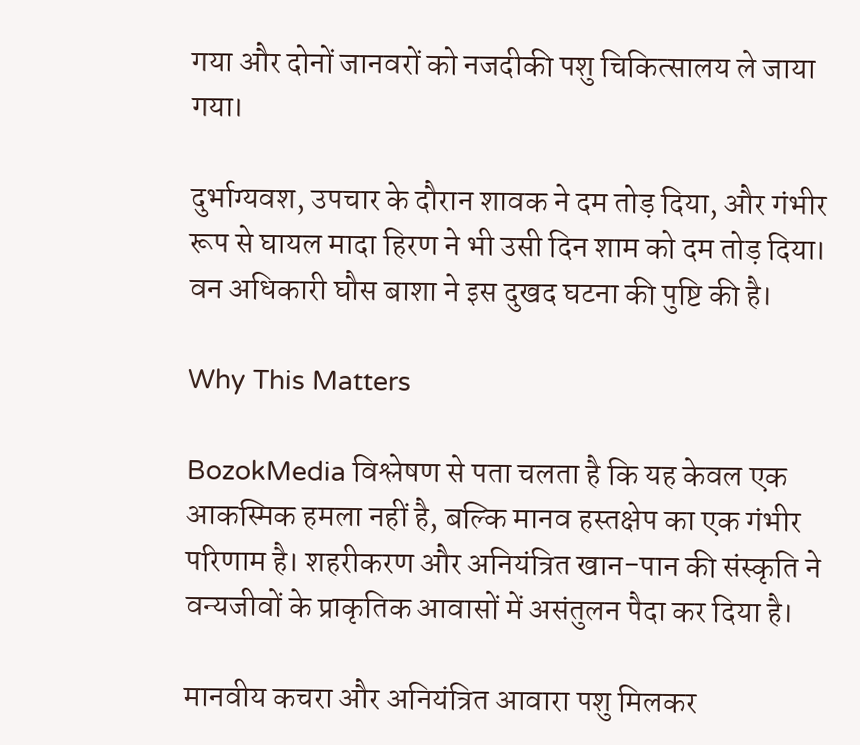गया और दोनों जानवरों को नजदीकी पशु चिकित्सालय ले जाया गया।

दुर्भाग्यवश, उपचार के दौरान शावक ने दम तोड़ दिया, और गंभीर रूप से घायल मादा हिरण ने भी उसी दिन शाम को दम तोड़ दिया। वन अधिकारी घौस बाशा ने इस दुखद घटना की पुष्टि की है।

Why This Matters

BozokMedia विश्लेषण से पता चलता है कि यह केवल एक आकस्मिक हमला नहीं है, बल्कि मानव हस्तक्षेप का एक गंभीर परिणाम है। शहरीकरण और अनियंत्रित खान-पान की संस्कृति ने वन्यजीवों के प्राकृतिक आवासों में असंतुलन पैदा कर दिया है।

मानवीय कचरा और अनियंत्रित आवारा पशु मिलकर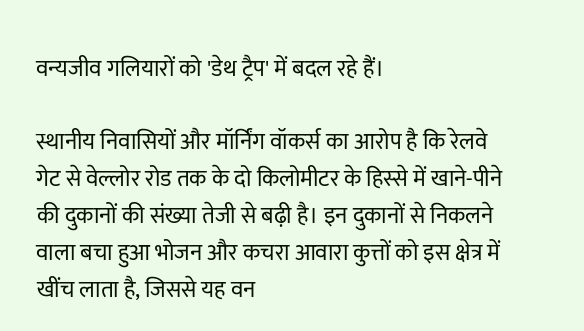वन्यजीव गलियारों को 'डेथ ट्रैप' में बदल रहे हैं।

स्थानीय निवासियों और मॉर्निंग वॉकर्स का आरोप है कि रेलवे गेट से वेल्लोर रोड तक के दो किलोमीटर के हिस्से में खाने-पीने की दुकानों की संख्या तेजी से बढ़ी है। इन दुकानों से निकलने वाला बचा हुआ भोजन और कचरा आवारा कुत्तों को इस क्षेत्र में खींच लाता है, जिससे यह वन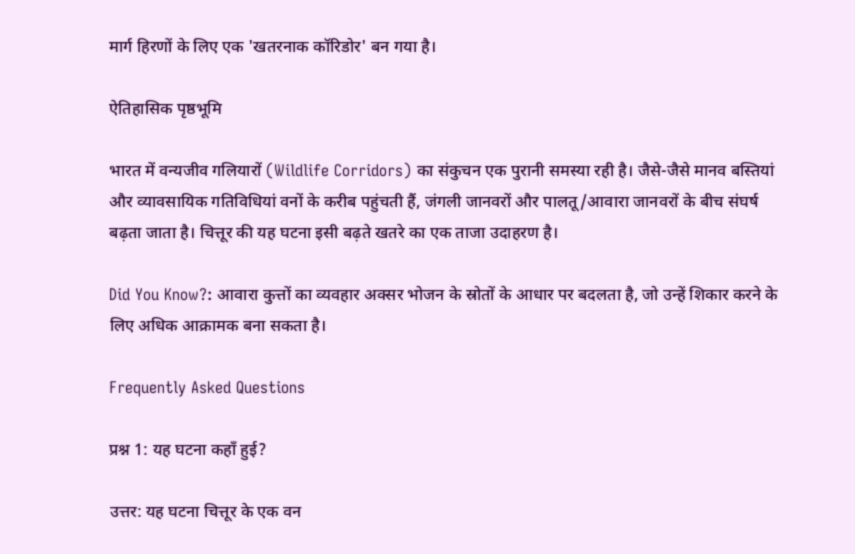मार्ग हिरणों के लिए एक 'खतरनाक कॉरिडोर' बन गया है।

ऐतिहासिक पृष्ठभूमि

भारत में वन्यजीव गलियारों (Wildlife Corridors) का संकुचन एक पुरानी समस्या रही है। जैसे-जैसे मानव बस्तियां और व्यावसायिक गतिविधियां वनों के करीब पहुंचती हैं, जंगली जानवरों और पालतू/आवारा जानवरों के बीच संघर्ष बढ़ता जाता है। चित्तूर की यह घटना इसी बढ़ते खतरे का एक ताजा उदाहरण है।

Did You Know?: आवारा कुत्तों का व्यवहार अक्सर भोजन के स्रोतों के आधार पर बदलता है, जो उन्हें शिकार करने के लिए अधिक आक्रामक बना सकता है।

Frequently Asked Questions

प्रश्न 1: यह घटना कहाँ हुई?

उत्तर: यह घटना चित्तूर के एक वन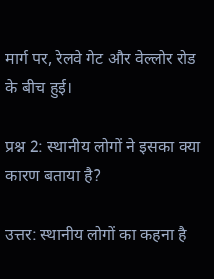मार्ग पर, रेलवे गेट और वेल्लोर रोड के बीच हुई।

प्रश्न 2: स्थानीय लोगों ने इसका क्या कारण बताया है?

उत्तर: स्थानीय लोगों का कहना है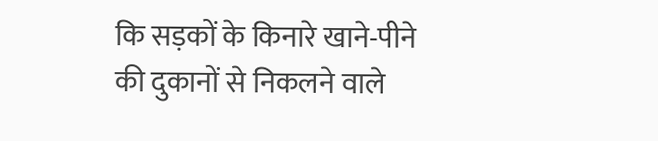कि सड़कों के किनारे खाने-पीने की दुकानों से निकलने वाले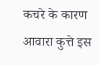कचरे के कारण आवारा कुत्ते इस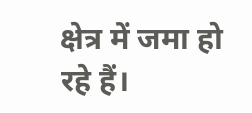क्षेत्र में जमा हो रहे हैं।